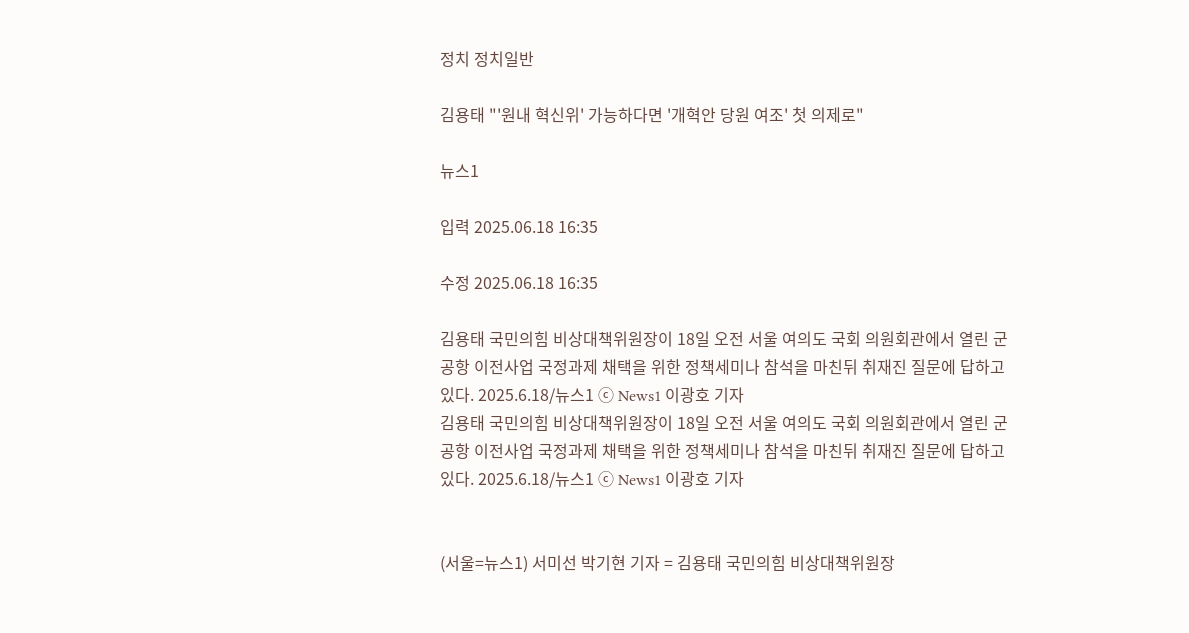정치 정치일반

김용태 "'원내 혁신위' 가능하다면 '개혁안 당원 여조' 첫 의제로"

뉴스1

입력 2025.06.18 16:35

수정 2025.06.18 16:35

김용태 국민의힘 비상대책위원장이 18일 오전 서울 여의도 국회 의원회관에서 열린 군 공항 이전사업 국정과제 채택을 위한 정책세미나 참석을 마친뒤 취재진 질문에 답하고 있다. 2025.6.18/뉴스1 ⓒ News1 이광호 기자
김용태 국민의힘 비상대책위원장이 18일 오전 서울 여의도 국회 의원회관에서 열린 군 공항 이전사업 국정과제 채택을 위한 정책세미나 참석을 마친뒤 취재진 질문에 답하고 있다. 2025.6.18/뉴스1 ⓒ News1 이광호 기자


(서울=뉴스1) 서미선 박기현 기자 = 김용태 국민의힘 비상대책위원장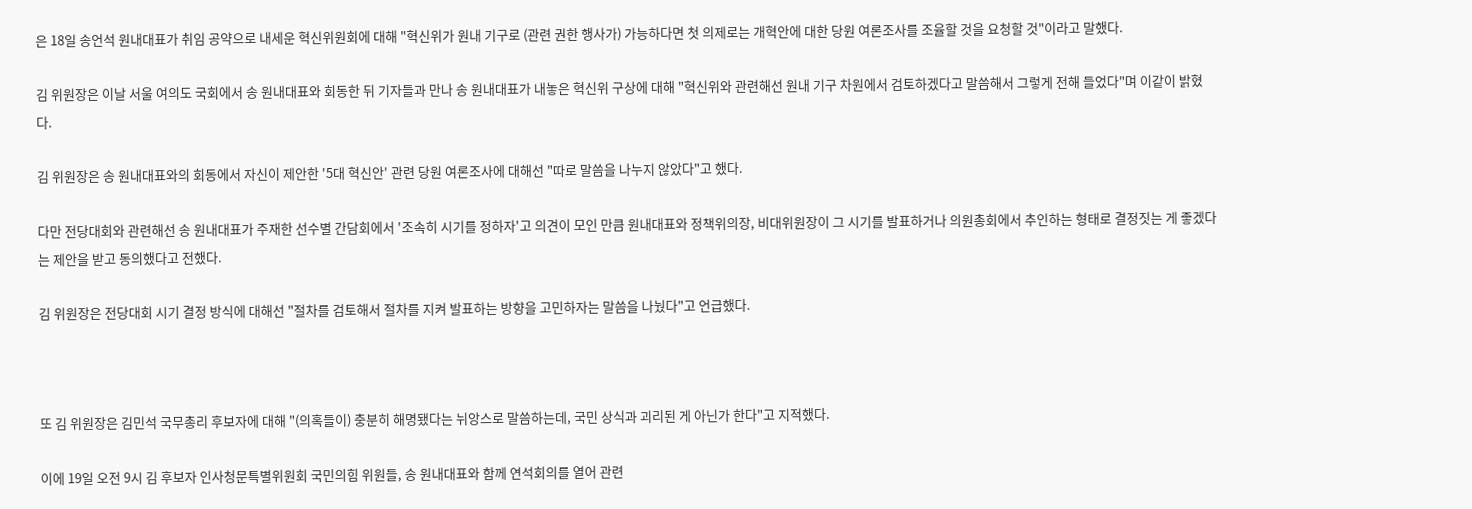은 18일 송언석 원내대표가 취임 공약으로 내세운 혁신위원회에 대해 "혁신위가 원내 기구로 (관련 권한 행사가) 가능하다면 첫 의제로는 개혁안에 대한 당원 여론조사를 조율할 것을 요청할 것"이라고 말했다.

김 위원장은 이날 서울 여의도 국회에서 송 원내대표와 회동한 뒤 기자들과 만나 송 원내대표가 내놓은 혁신위 구상에 대해 "혁신위와 관련해선 원내 기구 차원에서 검토하겠다고 말씀해서 그렇게 전해 들었다"며 이같이 밝혔다.

김 위원장은 송 원내대표와의 회동에서 자신이 제안한 '5대 혁신안' 관련 당원 여론조사에 대해선 "따로 말씀을 나누지 않았다"고 했다.

다만 전당대회와 관련해선 송 원내대표가 주재한 선수별 간담회에서 '조속히 시기를 정하자'고 의견이 모인 만큼 원내대표와 정책위의장, 비대위원장이 그 시기를 발표하거나 의원총회에서 추인하는 형태로 결정짓는 게 좋겠다는 제안을 받고 동의했다고 전했다.

김 위원장은 전당대회 시기 결정 방식에 대해선 "절차를 검토해서 절차를 지켜 발표하는 방향을 고민하자는 말씀을 나눴다"고 언급했다.



또 김 위원장은 김민석 국무총리 후보자에 대해 "(의혹들이) 충분히 해명됐다는 뉘앙스로 말씀하는데, 국민 상식과 괴리된 게 아닌가 한다"고 지적했다.

이에 19일 오전 9시 김 후보자 인사청문특별위원회 국민의힘 위원들, 송 원내대표와 함께 연석회의를 열어 관련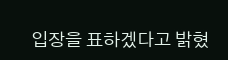입장을 표하겠다고 밝혔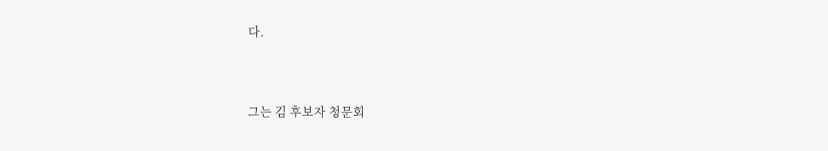다.


그는 김 후보자 청문회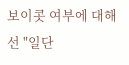보이콧 여부에 대해선 "일단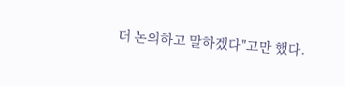더 논의하고 말하겠다"고만 했다.